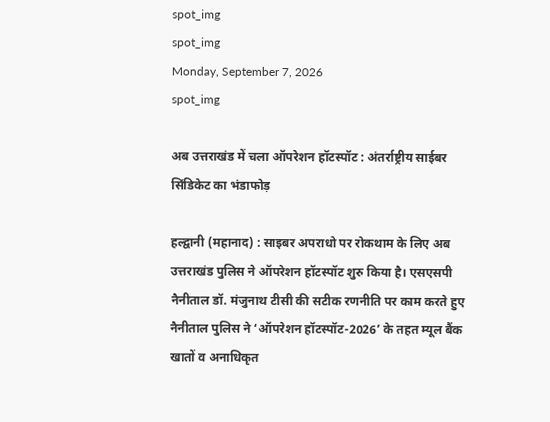spot_img
spot_img
Monday, September 7, 2026
spot_img

अब उत्तराखंड में चला ऑपरेशन हॉटस्पॉट : अंतर्राष्ट्रीय साईबर सिंडिकेट का भंडाफोड़

हल्द्वानी (महानाद) : साइबर अपराधो पर रोकथाम के लिए अब उत्तराखंड पुलिस ने ऑपरेशन हॉटस्पॉट शुरु किया है। एसएसपी नैनीताल डॉ. मंजुनाथ टीसी की सटीक रणनीति पर काम करते हुए नैनीताल पुलिस ने ‘ऑपरेशन हॉटस्पॉट-2026’ के तहत म्यूल बैंक खातों व अनाधिकृत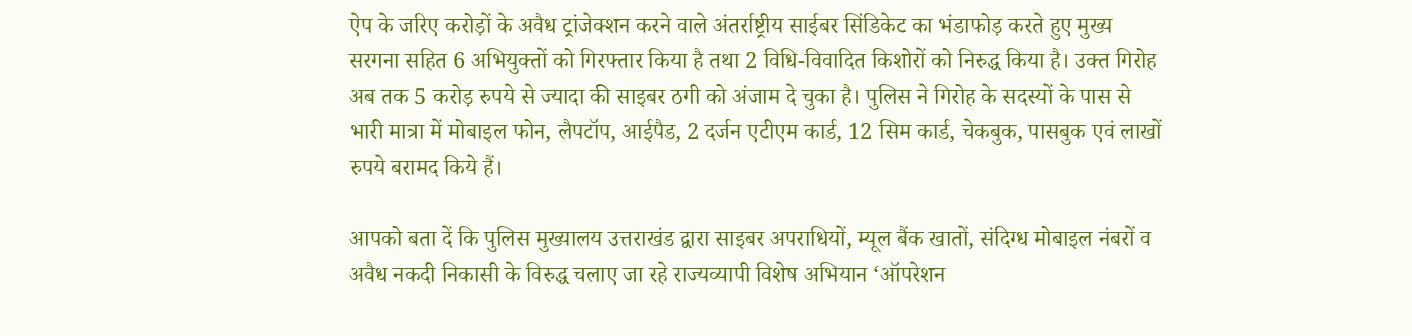ऐप के जरिए करोड़ों के अवैध ट्रांजेक्शन करने वाले अंतर्राष्ट्रीय साईबर सिंडिकेट का भंडाफोड़ करते हुए मुख्य सरगना सहित 6 अभियुक्तों को गिरफ्तार किया है तथा 2 विधि-विवादित किशोरों को निरुद्ध किया है। उक्त गिरोह अब तक 5 करोड़ रुपये से ज्यादा की साइबर ठगी को अंजाम दे चुका है। पुलिस ने गिरोह के सदस्यों के पास से भारी मात्रा में मोबाइल फोन, लैपटॉप, आईपैड, 2 दर्जन एटीएम कार्ड, 12 सिम कार्ड, चेकबुक, पासबुक एवं लाखों रुपये बरामद किये हैं।

आपको बता दें कि पुलिस मुख्यालय उत्तराखंड द्वारा साइबर अपराधियों, म्यूल बैंक खातों, संदिग्ध मोबाइल नंबरों व अवैध नकदी निकासी के विरुद्ध चलाए जा रहे राज्यव्यापी विशेष अभियान ‘ऑपरेशन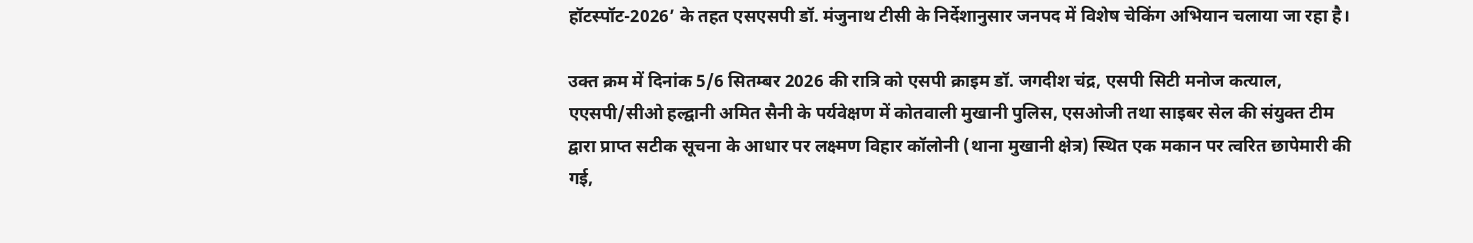हॉटस्पॉट-2026’ के तहत एसएसपी डॉ. मंजुनाथ टीसी के निर्देशानुसार जनपद में विशेष चेकिंग अभियान चलाया जा रहा है।

उक्त क्रम में दिनांक 5/6 सितम्बर 2026 की रात्रि को एसपी क्राइम डॉ. जगदीश चंद्र, एसपी सिटी मनोज कत्याल, एएसपी/सीओ हल्द्वानी अमित सैनी के पर्यवेक्षण में कोतवाली मुखानी पुलिस, एसओजी तथा साइबर सेल की संयुक्त टीम द्वारा प्राप्त सटीक सूचना के आधार पर लक्ष्मण विहार कॉलोनी (थाना मुखानी क्षेत्र) स्थित एक मकान पर त्वरित छापेमारी की गई,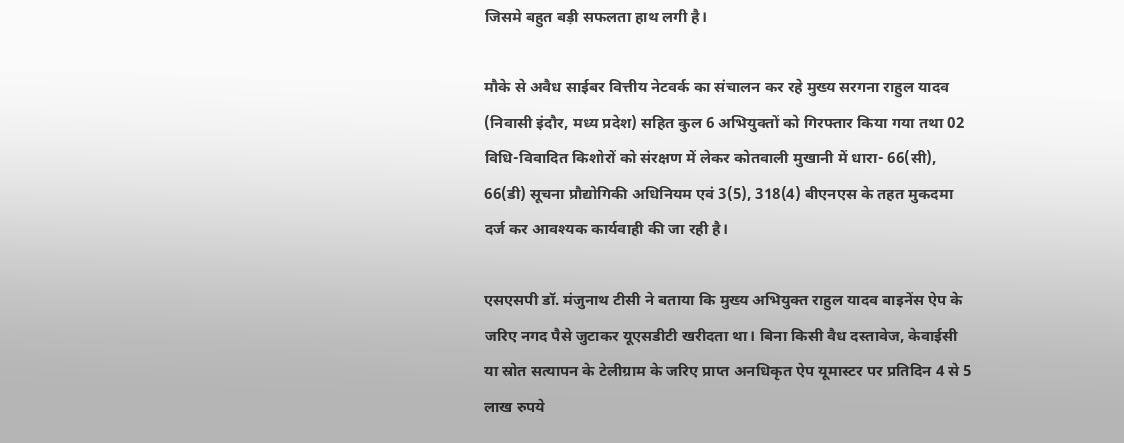जिसमे बहुत बड़ी सफलता हाथ लगी है।

मौके से अवैध साईबर वित्तीय नेटवर्क का संचालन कर रहे मुख्य सरगना राहुल यादव (निवासी इंदौर, मध्य प्रदेश) सहित कुल 6 अभियुक्तों को गिरफ्तार किया गया तथा 02 विधि-विवादित किशोरों को संरक्षण में लेकर कोतवाली मुखानी में धारा- 66(सी), 66(डी) सूचना प्रौद्योगिकी अधिनियम एवं 3(5), 318(4) बीएनएस के तहत मुकदमा दर्ज कर आवश्यक कार्यवाही की जा रही है।

एसएसपी डॉ. मंजुनाथ टीसी ने बताया कि मुख्य अभियुक्त राहुल यादव बाइनेंस ऐप के जरिए नगद पैसे जुटाकर यूएसडीटी खरीदता था। बिना किसी वैध दस्तावेज, केवाईसी या स्रोत सत्यापन के टेलीग्राम के जरिए प्राप्त अनधिकृत ऐप यूमास्टर पर प्रतिदिन 4 से 5 लाख रुपये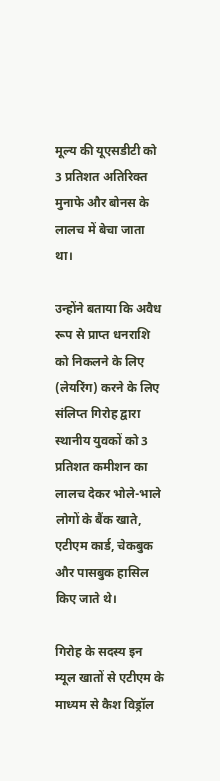मूल्य की यूएसडीटी को 3 प्रतिशत अतिरिक्त मुनाफे और बोनस के लालच में बेचा जाता था।

उन्होंने बताया कि अवैध रूप से प्राप्त धनराशि को निकलने के लिए (लेयरिंग) करने के लिए संलिप्त गिरोह द्वारा स्थानीय युवकों को 3 प्रतिशत कमीशन का लालच देकर भोले-भाले लोगों के बैंक खाते, एटीएम कार्ड, चेकबुक और पासबुक हासिल किए जाते थे।

गिरोह के सदस्य इन म्यूल खातों से एटीएम के माध्यम से कैश विड्रॉल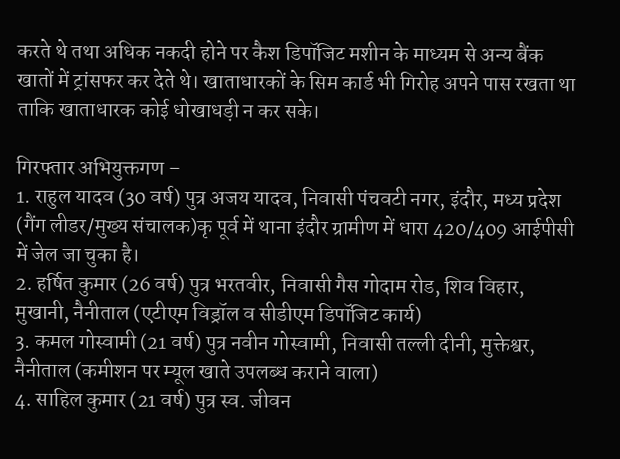करते थे तथा अधिक नकदी होने पर कैश डिपॉजिट मशीन के माध्यम से अन्य बैंक खातों में ट्रांसफर कर देते थे। खाताधारकों के सिम कार्ड भी गिरोह अपने पास रखता था ताकि खाताधारक कोई धोखाधड़ी न कर सके।

गिरफ्तार अभियुक्तगण –
1. राहुल यादव (30 वर्ष) पुत्र अजय यादव, निवासी पंचवटी नगर, इंदौर, मध्य प्रदेश (गैंग लीडर/मुख्य संचालक)कृ पूर्व में थाना इंदौर ग्रामीण में धारा 420/409 आईपीसी में जेल जा चुका है।
2. हर्षित कुमार (26 वर्ष) पुत्र भरतवीर, निवासी गैस गोदाम रोड, शिव विहार, मुखानी, नैनीताल (एटीएम विड्रॉल व सीडीएम डिपॉजिट कार्य)
3. कमल गोस्वामी (21 वर्ष) पुत्र नवीन गोस्वामी, निवासी तल्ली दीनी, मुक्तेश्वर, नैनीताल (कमीशन पर म्यूल खाते उपलब्ध कराने वाला)
4. साहिल कुमार (21 वर्ष) पुत्र स्व. जीवन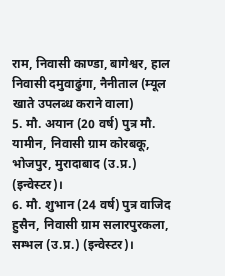राम, निवासी काण्डा, बागेश्वर, हाल निवासी दमुवाढुंगा, नैनीताल (म्यूल खाते उपलब्ध कराने वाला)
5. मौ. अयान (20 वर्ष) पुत्र मौ. यामीन, निवासी ग्राम कोरबकू, भोजपुर, मुरादाबाद (उ.प्र.) (इन्वेस्टर)।
6. मौ. शुभान (24 वर्ष) पुत्र वाजिद हुसैन, निवासी ग्राम सलारपुरकला, सम्भल (उ.प्र.) (इन्वेस्टर)।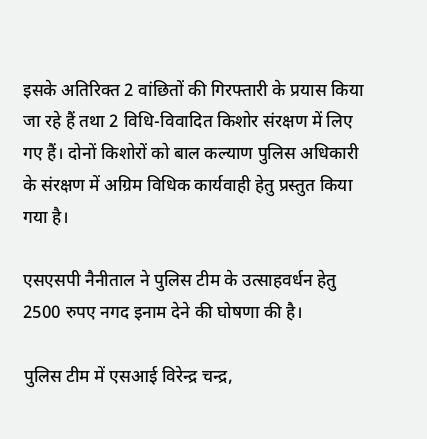इसके अतिरिक्त 2 वांछितों की गिरफ्तारी के प्रयास किया जा रहे हैं तथा 2 विधि-विवादित किशोर संरक्षण में लिए गए हैं। दोनों किशोरों को बाल कल्याण पुलिस अधिकारी के संरक्षण में अग्रिम विधिक कार्यवाही हेतु प्रस्तुत किया गया है।

एसएसपी नैनीताल ने पुलिस टीम के उत्साहवर्धन हेतु 2500 रुपए नगद इनाम देने की घोषणा की है।

पुलिस टीम में एसआई विरेन्द्र चन्द्र,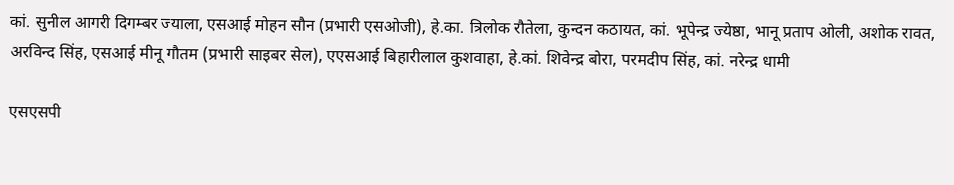कां. सुनील आगरी दिगम्बर ज्याला, एसआई मोहन सौन (प्रभारी एसओजी), हे.का. त्रिलोक रौतेला, कुन्दन कठायत, कां. भूपेन्द्र ज्येष्ठा, भानू प्रताप ओली, अशोक रावत, अरविन्द सिंह, एसआई मीनू गौतम (प्रभारी साइबर सेल), एएसआई बिहारीलाल कुशवाहा, हे.कां. शिवेन्द्र बोरा, परमदीप सिंह, कां. नरेन्द्र धामी

एसएसपी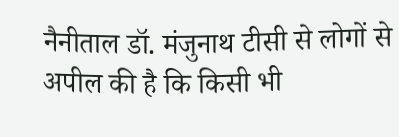नैनीताल डॉ. मंजुनाथ टीसी से लोगों से अपील की है कि किसी भी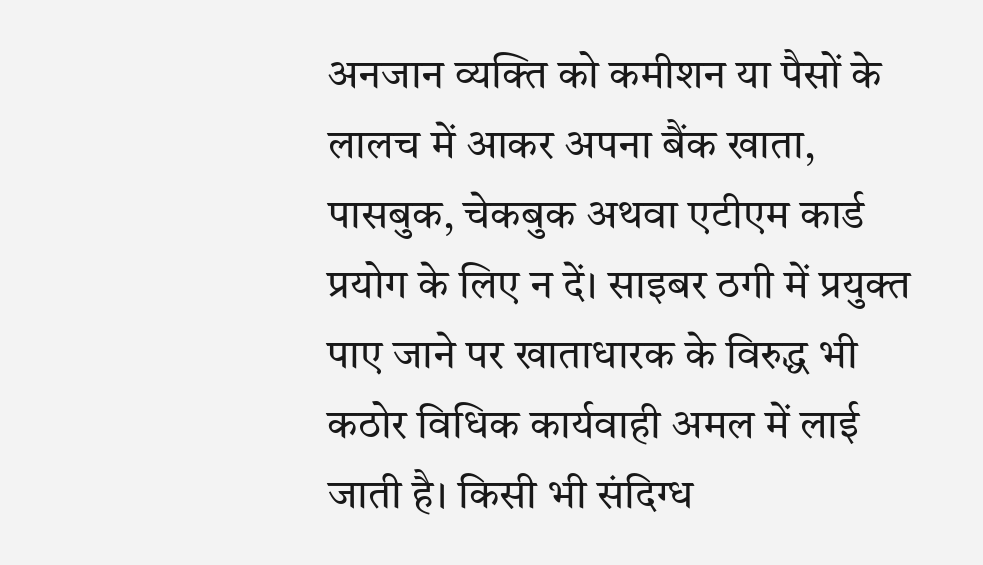अनजान व्यक्ति को कमीशन या पैसों के लालच में आकर अपना बैंक खाता, पासबुक, चेकबुक अथवा एटीएम कार्ड प्रयोग के लिए न दें। साइबर ठगी में प्रयुक्त पाए जाने पर खाताधारक के विरुद्ध भी कठोर विधिक कार्यवाही अमल में लाई जाती है। किसी भी संदिग्ध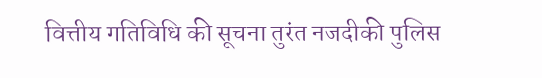वित्तीय गतिविधि की सूचना तुरंत नजदीकी पुलिस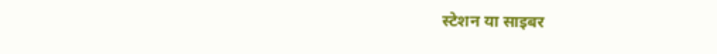स्टेशन या साइबर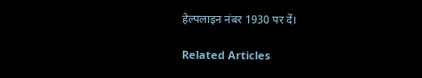हेल्पलाइन नंबर 1930 पर दें।

Related Articles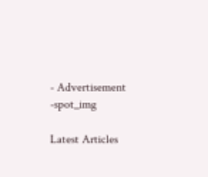- Advertisement -spot_img

Latest Articles